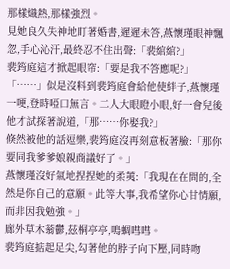那樣熾熱,那樣強烈。
見她良久失神地盯著婚書,遲遲未答,燕懷瑾眼神飄忽,手心沁汗,最終忍不住出聲:「裴綰綰?」
裴筠庭這才掀起眼帘:「要是我不答應呢?」
「……」似是沒料到裴筠庭會給他使絆子,燕懷瑾一哽,登時啞口無言。二人大眼瞪小眼,好一會兒後他才試探著說道,「那……你娶我?」
倏然被他的話逗樂,裴筠庭沒再刻意板著臉:「那你要同我爹爹娘親商議好了。」
燕懷瑾沒好氣地捏捏她的柔荑:「我現在在問的,全然是你自己的意願。此等大事,我希望你心甘情願,而非因我勉強。」
廊外草木蓊鬱,茲桐亭亭,鳴蜩嘒嘒。
裴筠庭掂起足尖,勾著他的脖子向下壓,同時吻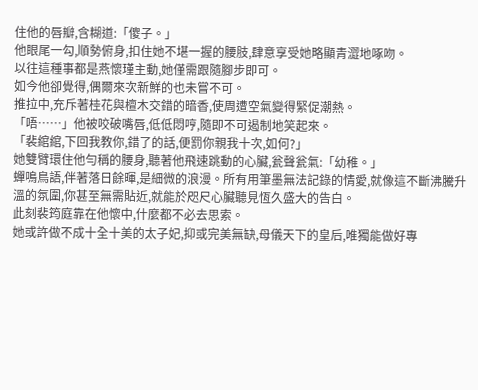住他的唇瓣,含糊道:「傻子。」
他眼尾一勾,順勢俯身,扣住她不堪一握的腰肢,肆意享受她略顯青澀地啄吻。
以往這種事都是燕懷瑾主動,她僅需跟隨腳步即可。
如今他卻覺得,偶爾來次新鮮的也未嘗不可。
推拉中,充斥著桂花與檀木交錯的暗香,使周遭空氣變得緊促潮熱。
「唔……」他被咬破嘴唇,低低悶哼,隨即不可遏制地笑起來。
「裴綰綰,下回我教你,錯了的話,便罰你親我十次,如何?」
她雙臂環住他勻稱的腰身,聽著他飛速跳動的心臟,瓮聲瓮氣:「幼稚。」
蟬鳴鳥語,伴著落日餘暉,是細微的浪漫。所有用筆墨無法記錄的情愛,就像這不斷沸騰升溫的氛圍,你甚至無需貼近,就能於咫尺心臟聽見恆久盛大的告白。
此刻裴筠庭靠在他懷中,什麼都不必去思索。
她或許做不成十全十美的太子妃,抑或完美無缺,母儀天下的皇后,唯獨能做好專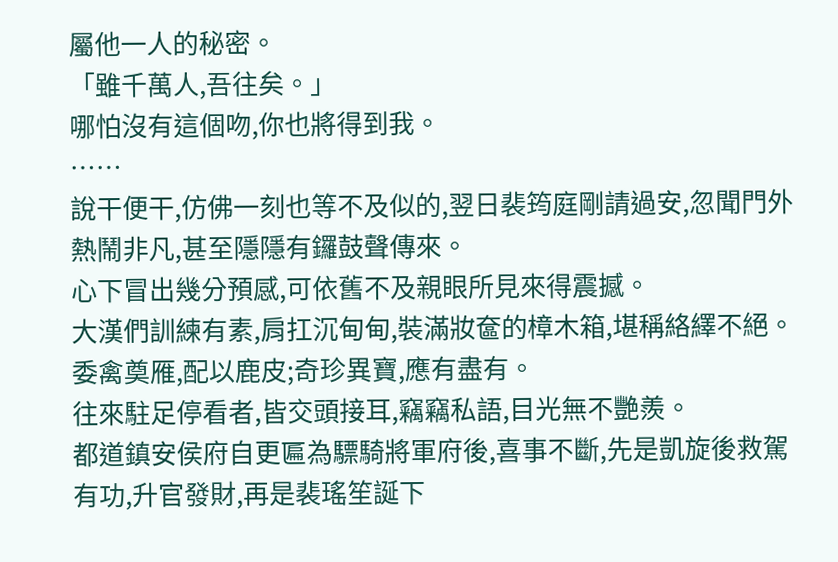屬他一人的秘密。
「雖千萬人,吾往矣。」
哪怕沒有這個吻,你也將得到我。
……
說干便干,仿佛一刻也等不及似的,翌日裴筠庭剛請過安,忽聞門外熱鬧非凡,甚至隱隱有鑼鼓聲傳來。
心下冒出幾分預感,可依舊不及親眼所見來得震撼。
大漢們訓練有素,肩扛沉甸甸,裝滿妝奩的樟木箱,堪稱絡繹不絕。
委禽奠雁,配以鹿皮;奇珍異寶,應有盡有。
往來駐足停看者,皆交頭接耳,竊竊私語,目光無不艷羨。
都道鎮安侯府自更匾為驃騎將軍府後,喜事不斷,先是凱旋後救駕有功,升官發財,再是裴瑤笙誕下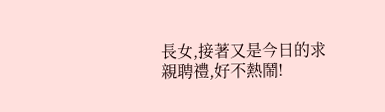長女,接著又是今日的求親聘禮,好不熱鬧!